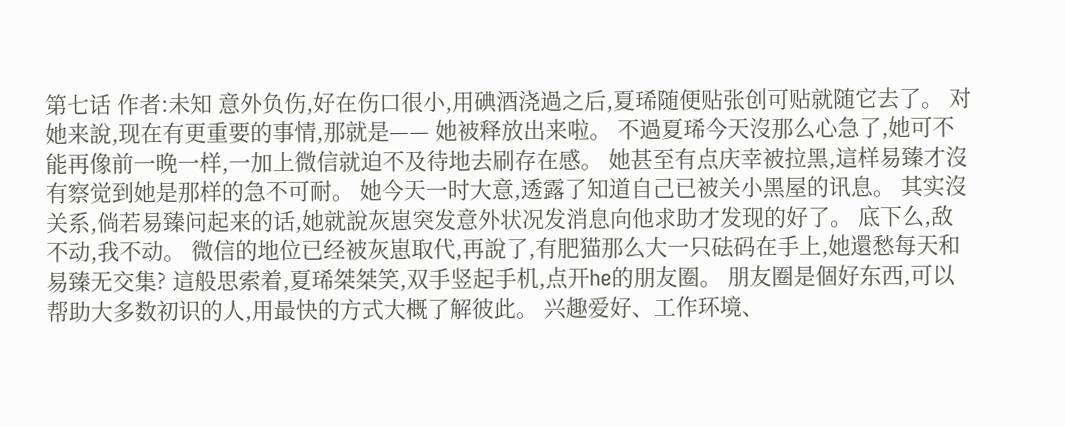第七话 作者:未知 意外负伤,好在伤口很小,用碘酒浇過之后,夏琋随便贴张创可贴就随它去了。 对她来說,现在有更重要的事情,那就是—— 她被释放出来啦。 不過夏琋今天沒那么心急了,她可不能再像前一晚一样,一加上微信就迫不及待地去刷存在感。 她甚至有点庆幸被拉黑,這样易臻才沒有察觉到她是那样的急不可耐。 她今天一时大意,透露了知道自己已被关小黑屋的讯息。 其实沒关系,倘若易臻问起来的话,她就說灰崽突发意外状况发消息向他求助才发现的好了。 底下么,敌不动,我不动。 微信的地位已经被灰崽取代,再說了,有肥猫那么大一只砝码在手上,她還愁每天和易臻无交集? 這般思索着,夏琋桀桀笑,双手竖起手机,点开he的朋友圈。 朋友圈是個好东西,可以帮助大多数初识的人,用最快的方式大概了解彼此。 兴趣爱好、工作环境、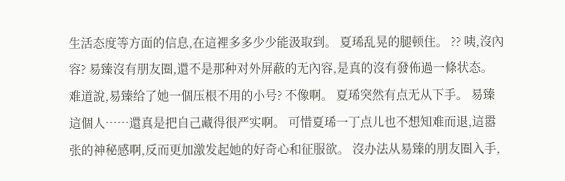生活态度等方面的信息,在這裡多多少少能汲取到。 夏琋乱晃的腿顿住。 ?? 咦,沒內容? 易臻沒有朋友圈,還不是那种对外屏蔽的无內容,是真的沒有發佈過一條状态。 难道說,易臻给了她一個压根不用的小号? 不像啊。 夏琋突然有点无从下手。 易臻這個人……還真是把自己藏得很严实啊。 可惜夏琋一丁点儿也不想知难而退,這嚣张的神秘感啊,反而更加激发起她的好奇心和征服欲。 沒办法从易臻的朋友圈入手,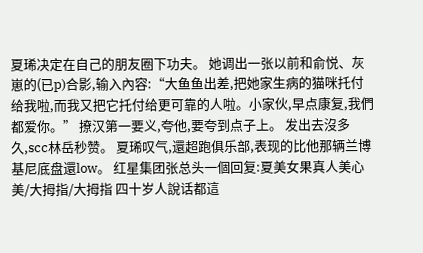夏琋决定在自己的朋友圈下功夫。 她调出一张以前和俞悦、灰崽的(已p)合影,输入內容:“大鱼鱼出差,把她家生病的猫咪托付给我啦,而我又把它托付给更可靠的人啦。小家伙,早点康复,我們都爱你。” 撩汉第一要义,夸他,要夸到点子上。 发出去沒多久,scc林岳秒赞。 夏琋叹气,還超跑俱乐部,表现的比他那辆兰博基尼底盘還low。 红星集团张总头一個回复:夏美女果真人美心美/大拇指/大拇指 四十岁人說话都這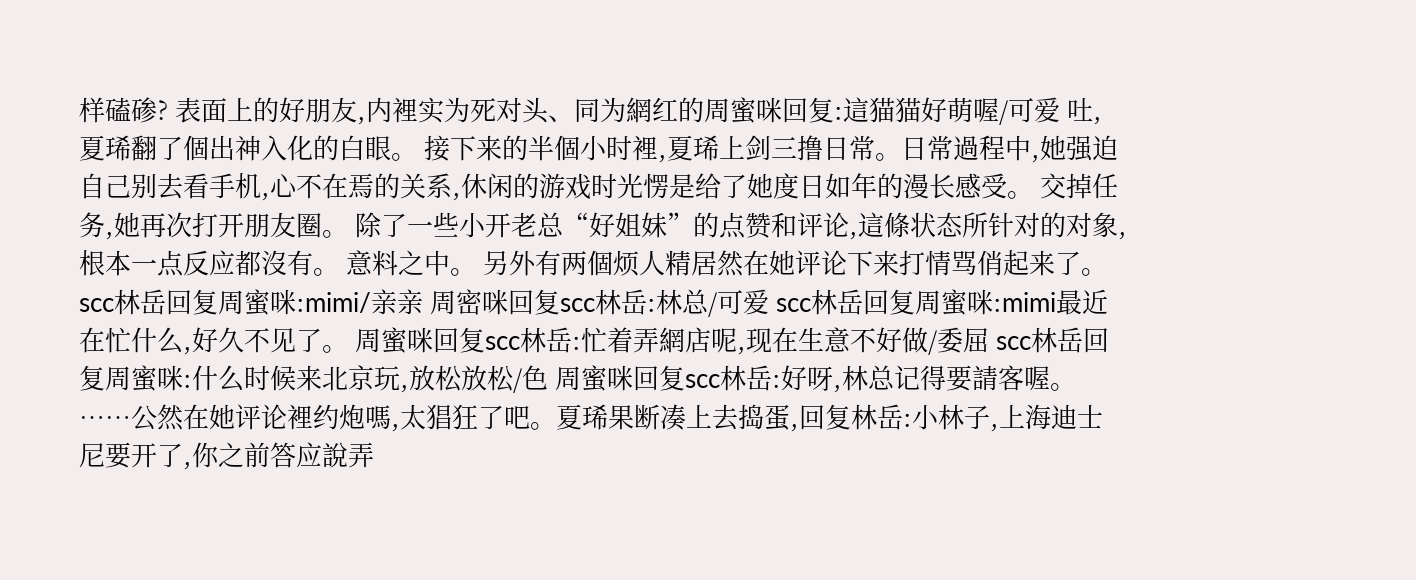样磕碜? 表面上的好朋友,内裡实为死对头、同为網红的周蜜咪回复:這猫猫好萌喔/可爱 吐,夏琋翻了個出神入化的白眼。 接下来的半個小时裡,夏琋上剑三撸日常。日常過程中,她强迫自己别去看手机,心不在焉的关系,休闲的游戏时光愣是给了她度日如年的漫长感受。 交掉任务,她再次打开朋友圈。 除了一些小开老总“好姐妹”的点赞和评论,這條状态所针对的对象,根本一点反应都沒有。 意料之中。 另外有两個烦人精居然在她评论下来打情骂俏起来了。 scc林岳回复周蜜咪:mimi/亲亲 周密咪回复scc林岳:林总/可爱 scc林岳回复周蜜咪:mimi最近在忙什么,好久不见了。 周蜜咪回复scc林岳:忙着弄網店呢,现在生意不好做/委屈 scc林岳回复周蜜咪:什么时候来北京玩,放松放松/色 周蜜咪回复scc林岳:好呀,林总记得要請客喔。 ……公然在她评论裡约炮嗎,太猖狂了吧。夏琋果断凑上去捣蛋,回复林岳:小林子,上海迪士尼要开了,你之前答应說弄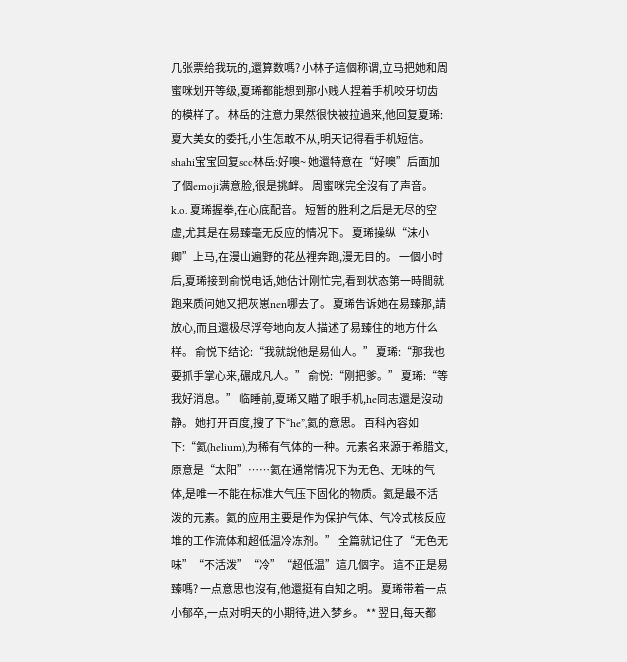几张票给我玩的,還算数嗎? 小林子這個称谓,立马把她和周蜜咪划开等级,夏琋都能想到那小贱人捏着手机咬牙切齿的模样了。 林岳的注意力果然很快被拉過来,他回复夏琋:夏大美女的委托,小生怎敢不从,明天记得看手机短信。 shahi宝宝回复scc林岳:好噢~ 她還特意在“好噢”后面加了個emoji满意脸,很是挑衅。 周蜜咪完全沒有了声音。 k.o. 夏琋握拳,在心底配音。 短暂的胜利之后是无尽的空虚,尤其是在易臻毫无反应的情况下。 夏琋操纵“沫小卿”上马,在漫山遍野的花丛裡奔跑,漫无目的。 一個小时后,夏琋接到俞悦电话,她估计刚忙完,看到状态第一時間就跑来质问她又把灰崽nen哪去了。 夏琋告诉她在易臻那,請放心,而且還极尽浮夸地向友人描述了易臻住的地方什么样。 俞悦下结论:“我就說他是易仙人。” 夏琋:“那我也要抓手掌心来,碾成凡人。” 俞悦:“刚把爹。” 夏琋:“等我好消息。” 临睡前,夏琋又瞄了眼手机,he同志還是沒动静。 她打开百度,搜了下“he”,氦的意思。 百科內容如下:“氦(helium),为稀有气体的一种。元素名来源于希腊文,原意是“太阳”……氦在通常情况下为无色、无味的气体,是唯一不能在标准大气压下固化的物质。氦是最不活泼的元素。氦的应用主要是作为保护气体、气冷式核反应堆的工作流体和超低温冷冻剂。” 全篇就记住了“无色无味”“不活泼”“冷”“超低温”這几個字。 這不正是易臻嗎? 一点意思也沒有,他還挺有自知之明。 夏琋带着一点小郁卒,一点对明天的小期待,进入梦乡。 ** 翌日,每天都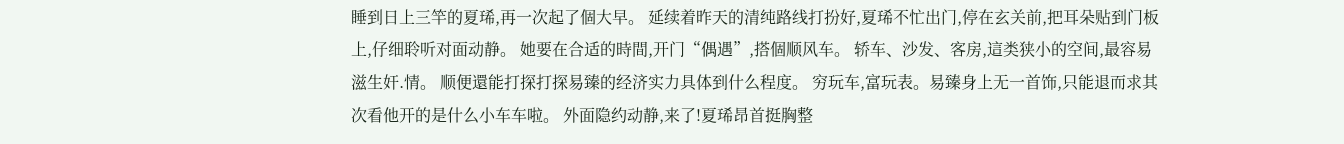睡到日上三竿的夏琋,再一次起了個大早。 延续着昨天的清纯路线打扮好,夏琋不忙出门,停在玄关前,把耳朵贴到门板上,仔细聆听对面动静。 她要在合适的時間,开门“偶遇”,搭個顺风车。 轿车、沙发、客房,這类狭小的空间,最容易滋生奸.情。 顺便還能打探打探易臻的经济实力具体到什么程度。 穷玩车,富玩表。易臻身上无一首饰,只能退而求其次看他开的是什么小车车啦。 外面隐约动静,来了!夏琋昂首挺胸整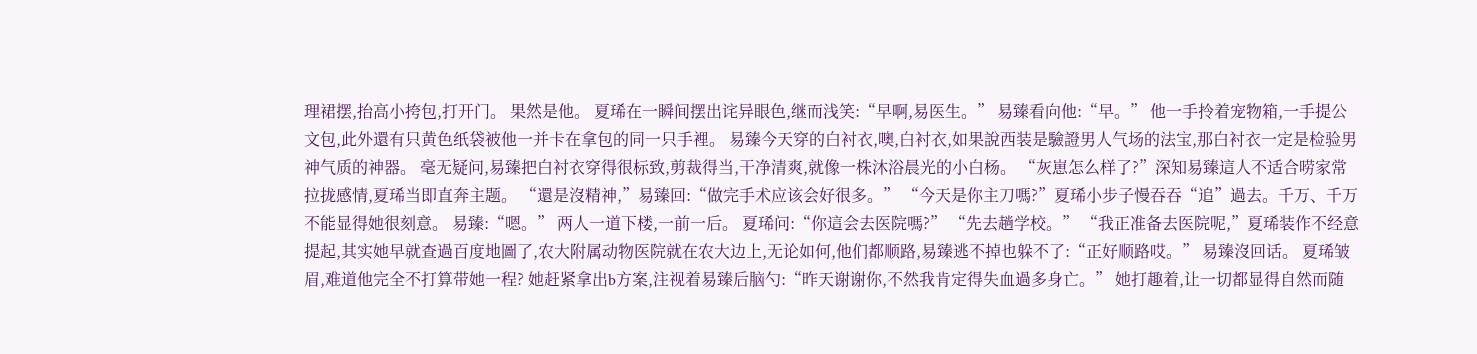理裙摆,抬高小挎包,打开门。 果然是他。 夏琋在一瞬间摆出诧异眼色,继而浅笑:“早啊,易医生。” 易臻看向他:“早。” 他一手拎着宠物箱,一手提公文包,此外還有只黄色纸袋被他一并卡在拿包的同一只手裡。 易臻今天穿的白衬衣,噢,白衬衣,如果說西装是驗證男人气场的法宝,那白衬衣一定是检验男神气质的神器。 毫无疑问,易臻把白衬衣穿得很标致,剪裁得当,干净清爽,就像一株沐浴晨光的小白杨。 “灰崽怎么样了?”深知易臻這人不适合唠家常拉拢感情,夏琋当即直奔主题。 “還是沒精神,”易臻回:“做完手术应该会好很多。” “今天是你主刀嗎?”夏琋小步子慢吞吞“追”過去。千万、千万不能显得她很刻意。 易臻:“嗯。” 两人一道下楼,一前一后。 夏琋问:“你這会去医院嗎?” “先去趟学校。” “我正准备去医院呢,”夏琋装作不经意提起,其实她早就查過百度地圖了,农大附属动物医院就在农大边上,无论如何,他们都顺路,易臻逃不掉也躲不了:“正好顺路哎。” 易臻沒回话。 夏琋皱眉,难道他完全不打算带她一程? 她赶紧拿出b方案,注视着易臻后脑勺:“昨天谢谢你,不然我肯定得失血過多身亡。” 她打趣着,让一切都显得自然而随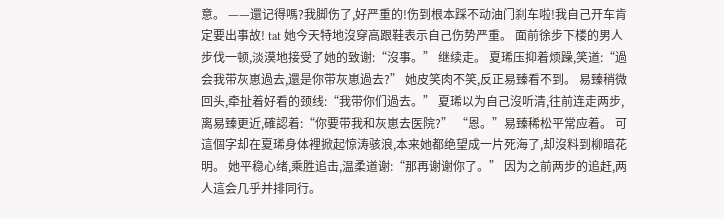意。 ——還记得嗎?我脚伤了,好严重的!伤到根本踩不动油门刹车啦!我自己开车肯定要出事故! tat 她今天特地沒穿高跟鞋表示自己伤势严重。 面前徐步下楼的男人步伐一顿,淡漠地接受了她的致谢:“沒事。” 继续走。 夏琋压抑着烦躁,笑道:“過会我带灰崽過去,還是你带灰崽過去?” 她皮笑肉不笑,反正易臻看不到。 易臻稍微回头,牵扯着好看的颈线:“我带你们過去。” 夏琋以为自己沒听清,往前连走两步,离易臻更近,確認着:“你要带我和灰崽去医院?” “恩。”易臻稀松平常应着。 可這個字却在夏琋身体裡掀起惊涛骇浪,本来她都绝望成一片死海了,却沒料到柳暗花明。 她平稳心绪,乘胜追击,温柔道谢:“那再谢谢你了。” 因为之前两步的追赶,两人這会几乎并排同行。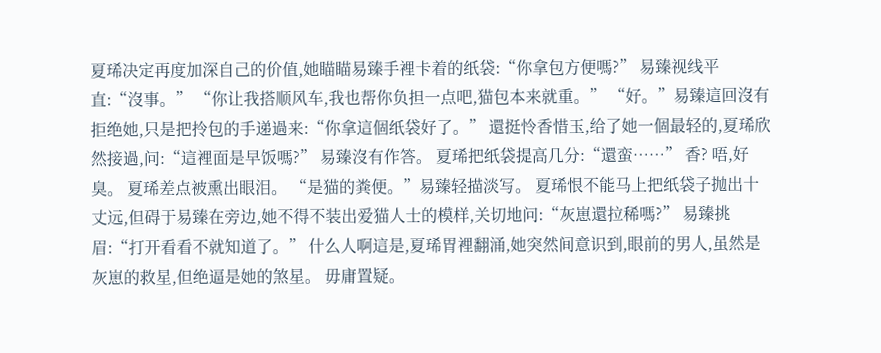夏琋决定再度加深自己的价值,她瞄瞄易臻手裡卡着的纸袋:“你拿包方便嗎?” 易臻视线平直:“沒事。” “你让我搭顺风车,我也帮你负担一点吧,猫包本来就重。” “好。”易臻這回沒有拒绝她,只是把拎包的手递過来:“你拿這個纸袋好了。” 還挺怜香惜玉,给了她一個最轻的,夏琋欣然接過,问:“這裡面是早饭嗎?” 易臻沒有作答。 夏琋把纸袋提高几分:“還蛮……” 香? 唔,好臭。 夏琋差点被熏出眼泪。 “是猫的粪便。”易臻轻描淡写。 夏琋恨不能马上把纸袋子抛出十丈远,但碍于易臻在旁边,她不得不装出爱猫人士的模样,关切地问:“灰崽還拉稀嗎?” 易臻挑眉:“打开看看不就知道了。” 什么人啊這是,夏琋胃裡翻涌,她突然间意识到,眼前的男人,虽然是灰崽的救星,但绝逼是她的煞星。 毋庸置疑。